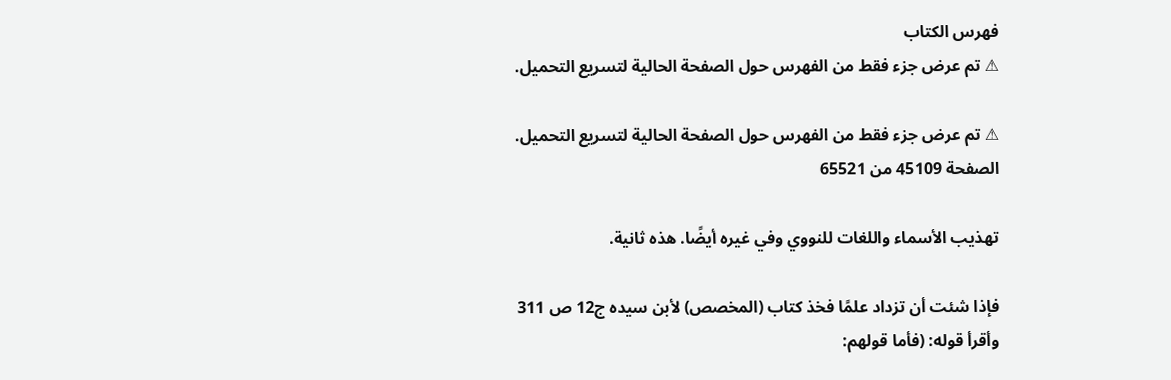فهرس الكتاب
⚠ تم عرض جزء فقط من الفهرس حول الصفحة الحالية لتسريع التحميل.

⚠ تم عرض جزء فقط من الفهرس حول الصفحة الحالية لتسريع التحميل.
الصفحة 45109 من 65521

تهذيب الأسماء واللغات للنووي وفي غيره أيضًا. هذه ثانية.

فإذا شئت أن تزداد علمًا فخذ كتاب (المخصص) لأبن سيده ج12 ص 311 وأقرأ قوله: (فأما قولهم: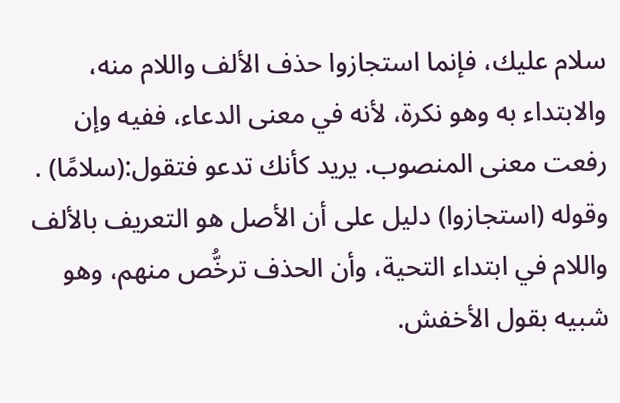سلام عليك، فإنما استجازوا حذف الألف واللام منه، والابتداء به وهو نكرة، لأنه في معنى الدعاء، ففيه وإن رفعت معنى المنصوب. يريد كأنك تدعو فتقول:(سلامًا) . وقوله (استجازوا) دليل على أن الأصل هو التعريف بالألف واللام في ابتداء التحية، وأن الحذف ترخُّص منهم، وهو شبيه بقول الأخفش.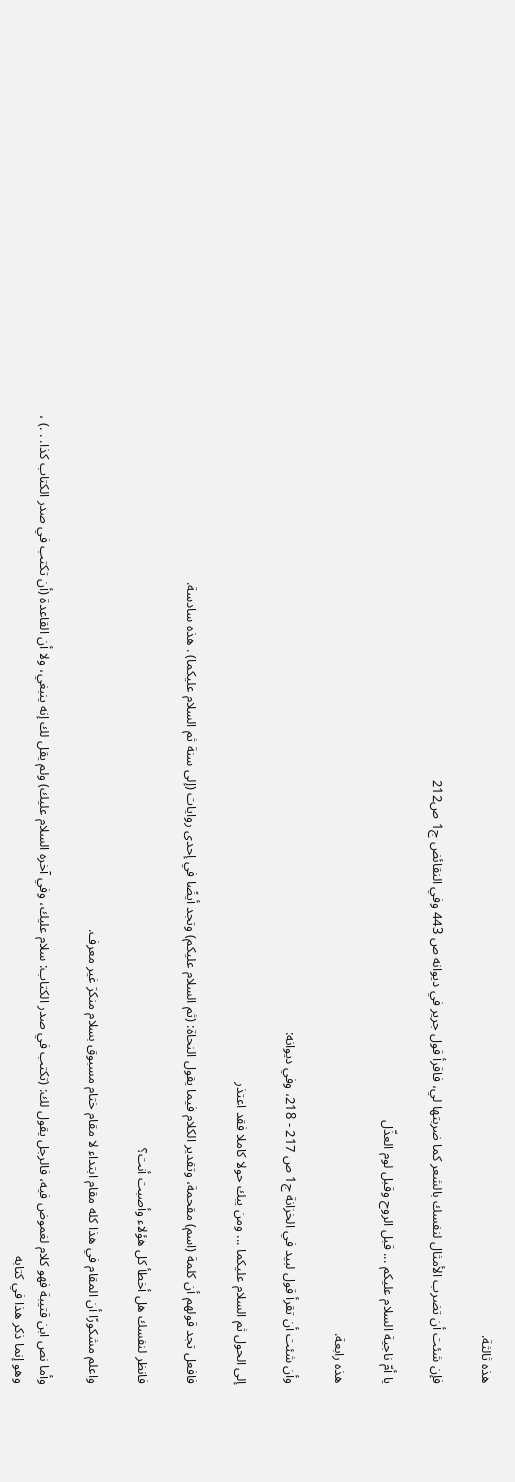هذه ثالثة.

فإن شئت أن تضرب الأمثال لنفسك بالشعر كما ضربتها لي، فاقرأ قول جرير في ديوانه ص 443 وفي النقائض ج1 ص212

يا أمّ ناجية السلام عليكم ... قبل الروح وقبل لوم العذّل

هذه رابعة.

وأن شئت أن تقرأ قول لبيد في الخزانة ج1 ص 217 - 218، وفي ديوانه:

إلى الحول ثم السلام عليكما ... ومن يبك حولا كاملا فقد اعتذر

فافعل تجد قولهم أن كلمة (اسم) مقحمة، وتقدير الكلام فيما يقول النحاة: (ثم السلام عليكم) وتجد أيضًا في إحدى روايات (إلى سنة ثم السلام عليكما) . هذه سادسة.

فانظر لنفسك هل أخطأ كل هؤلاء وأصبت أنت؟

واعلم مشكورًا أن المقام في هذا كله مقام ابتداء لا مقام ختام مسبوق بسلام منكرَ غير معرف.

وأما نص ابن قتيبة فهو كلام لغموض فيه، فالرجل يقول لك: (تكتب في صدر الكتاب: سلام عليك، وفي آخره السلام عليك) ولم يقل لك إنه ينبغي، ولا أن القاعدة (أن تكتب في صدر الكتاب كذا. . .) ، وهو إنما ذكر هذا في كتابه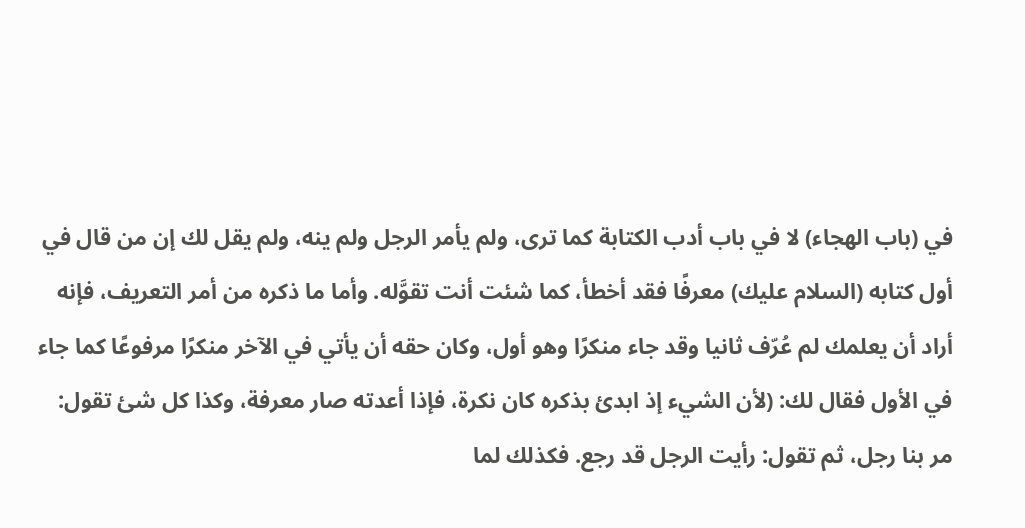في (باب الهجاء) لا في باب أدب الكتابة كما ترى، ولم يأمر الرجل ولم ينه، ولم يقل لك إن من قال في أول كتابه (السلام عليك) معرفًا فقد أخطأ، كما شئت أنت تقوَّله. وأما ما ذكره من أمر التعريف، فإنه أراد أن يعلمك لم عُرّف ثانيا وقد جاء منكرًا وهو أول، وكان حقه أن يأتي في الآخر منكرًا مرفوعًا كما جاء في الأول فقال لك: (لأن الشيء إذ ابدئ بذكره كان نكرة، فإذا أعدته صار معرفة، وكذا كل شئ تقول: مر بنا رجل، ثم تقول: رأيت الرجل قد رجع. فكذلك لما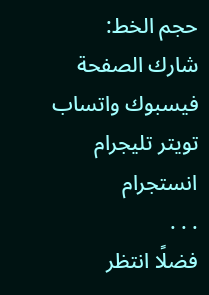حجم الخط:
شارك الصفحة
فيسبوك واتساب تويتر تليجرام انستجرام
. . .
فضلًا انتظر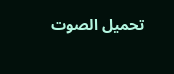تحميل الصوت